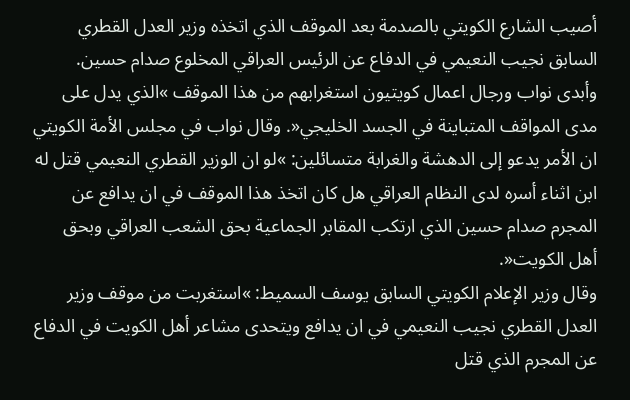أصيب الشارع الكويتي بالصدمة بعد الموقف الذي اتخذه وزير العدل القطري السابق نجيب النعيمي في الدفاع عن الرئيس العراقي المخلوع صدام حسين. وأبدى نواب ورجال اعمال كويتيون استغرابهم من هذا الموقف »الذي يدل على مدى المواقف المتباينة في الجسد الخليجي«. وقال نواب في مجلس الأمة الكويتي ان الأمر يدعو إلى الدهشة والغرابة متسائلين: »لو ان الوزير القطري النعيمي قتل له ابن اثناء أسره لدى النظام العراقي هل كان اتخذ هذا الموقف في ان يدافع عن المجرم صدام حسين الذي ارتكب المقابر الجماعية بحق الشعب العراقي وبحق أهل الكويت«.
وقال وزير الإعلام الكويتي السابق يوسف السميط: »استغربت من موقف وزير العدل القطري نجيب النعيمي في ان يدافع ويتحدى مشاعر أهل الكويت في الدفاع عن المجرم الذي قتل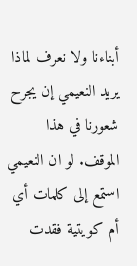أبناءنا ولا نعرف لماذا يريد النعيمي إن يجرح شعورنا في هذا الموقف. لو ان النعيمي استمع إلى كلمات أي أم كويتية فقدت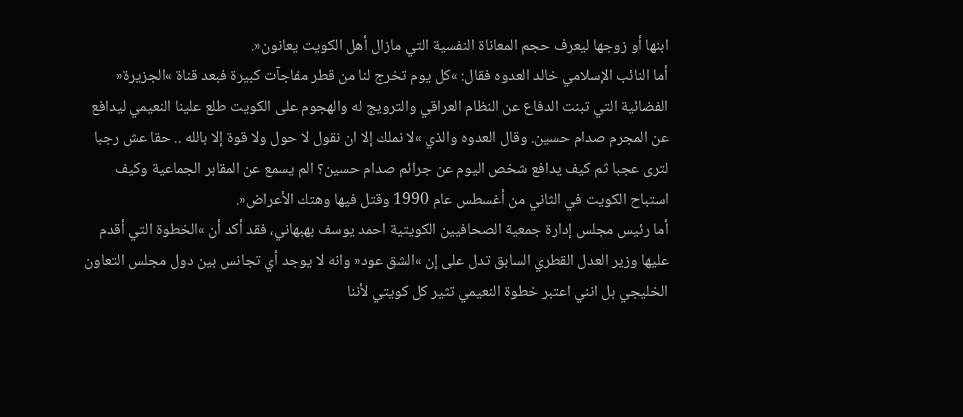ابنها أو زوجها ليعرف حجم المعاناة النفسية التي مازال أهل الكويت يعانون«.
أما النائب الإسلامي خالد العدوه فقال: »كل يوم تخرج لنا من قطر مفاجآت كبيرة فبعد قناة »الجزيرة« الفضائية التي تبنت الدفاع عن النظام العراقي والترويج له والهجوم على الكويت طلع علينا النعيمي ليدافع عن المجرم صدام حسين. وقال العدوه والذي »لا نملك إلا ان نقول لا حول ولا قوة إلا بالله .. حقا عش رجبا لترى عجبا ثم كيف يدافع شخص اليوم عن جرائم صدام حسين؟ الم يسمع عن المقابر الجماعية وكيف استباح الكويت في الثاني من أغسطس عام 1990 وقتل فيها وهتك الأعراض«.
أما رئيس مجلس إدارة جمعية الصحافيين الكويتية احمد يوسف بهبهاني، فقد أكد أن »الخطوة التي أقدم عليها وزير العدل القطري السابق تدل على إن »الشق عود« وانه لا يوجد أي تجانس بين دول مجلس التعاون الخليجي بل انني اعتبر خطوة النعيمي تثير كل كويتي لأننا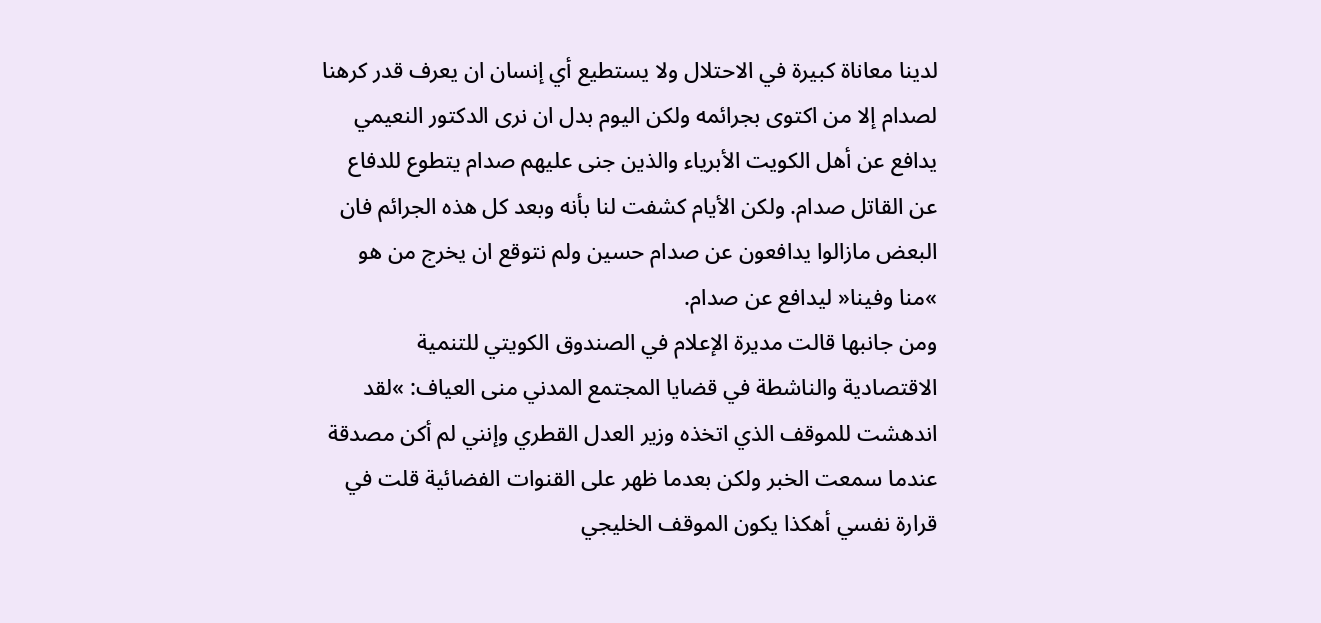لدينا معاناة كبيرة في الاحتلال ولا يستطيع أي إنسان ان يعرف قدر كرهنا لصدام إلا من اكتوى بجرائمه ولكن اليوم بدل ان نرى الدكتور النعيمي يدافع عن أهل الكويت الأبرياء والذين جنى عليهم صدام يتطوع للدفاع عن القاتل صدام. ولكن الأيام كشفت لنا بأنه وبعد كل هذه الجرائم فان البعض مازالوا يدافعون عن صدام حسين ولم نتوقع ان يخرج من هو »منا وفينا« ليدافع عن صدام.
ومن جانبها قالت مديرة الإعلام في الصندوق الكويتي للتنمية الاقتصادية والناشطة في قضايا المجتمع المدني منى العياف: »لقد اندهشت للموقف الذي اتخذه وزير العدل القطري وإنني لم أكن مصدقة عندما سمعت الخبر ولكن بعدما ظهر على القنوات الفضائية قلت في قرارة نفسي أهكذا يكون الموقف الخليجي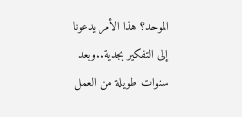الموحد؟ هذا الأمر يدعونا إلى التفكير بجدية..وبعد سنوات طويلة من العمل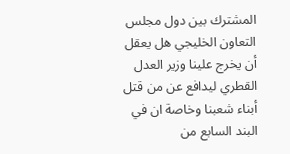المشترك بين دول مجلس التعاون الخليجي هل يعقل أن يخرج علينا وزير العدل القطري ليدافع عن من قتل أبناء شعبنا وخاصة ان في البند السابع من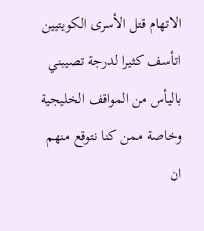الاتهام قتل الأسرى الكويتيين اتأسف كثيرا لدرجة تصيبني باليأس من المواقف الخليجية وخاصة ممن كنا نتوقع منهم ان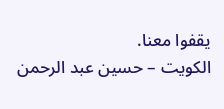يقفوا معنا.
الكويت – حسين عبد الرحمن